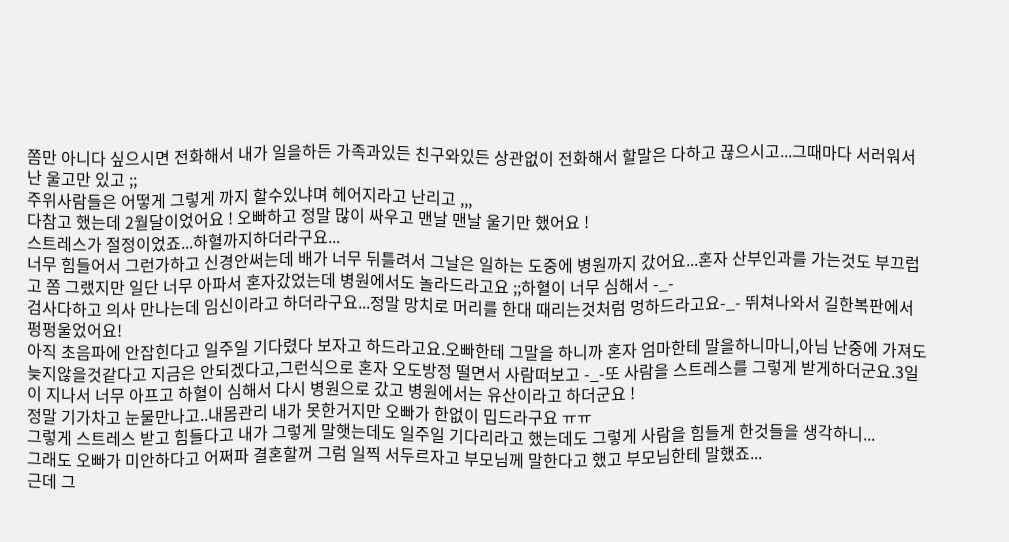쫌만 아니다 싶으시면 전화해서 내가 일을하든 가족과있든 친구와있든 상관없이 전화해서 할말은 다하고 끊으시고...그때마다 서러워서 난 울고만 있고 ;;
주위사람들은 어떻게 그렇게 까지 할수있냐며 헤어지라고 난리고 ,,,
다참고 했는데 2월달이었어요 ! 오빠하고 정말 많이 싸우고 맨날 맨날 울기만 했어요 !
스트레스가 절정이었죠...하혈까지하더라구요...
너무 힘들어서 그런가하고 신경안써는데 배가 너무 뒤틀려서 그날은 일하는 도중에 병원까지 갔어요...혼자 산부인과를 가는것도 부끄럽고 쫌 그랬지만 일단 너무 아파서 혼자갔었는데 병원에서도 놀라드라고요 ;;하혈이 너무 심해서 -_-
검사다하고 의사 만나는데 임신이라고 하더라구요...정말 망치로 머리를 한대 때리는것처럼 멍하드라고요-_- 뛰쳐나와서 길한복판에서 펑펑울었어요!
아직 초음파에 안잡힌다고 일주일 기다렸다 보자고 하드라고요.오빠한테 그말을 하니까 혼자 엄마한테 말을하니마니,아님 난중에 가져도 늦지않을것같다고 지금은 안되겠다고,그런식으로 혼자 오도방정 떨면서 사람떠보고 -_-또 사람을 스트레스를 그렇게 받게하더군요.3일이 지나서 너무 아프고 하혈이 심해서 다시 병원으로 갔고 병원에서는 유산이라고 하더군요 !
정말 기가차고 눈물만나고..내몸관리 내가 못한거지만 오빠가 한없이 밉드라구요 ㅠㅠ
그렇게 스트레스 받고 힘들다고 내가 그렇게 말햇는데도 일주일 기다리라고 했는데도 그렇게 사람을 힘들게 한것들을 생각하니...
그래도 오빠가 미안하다고 어쩌파 결혼할꺼 그럼 일찍 서두르자고 부모님께 말한다고 했고 부모님한테 말했죠...
근데 그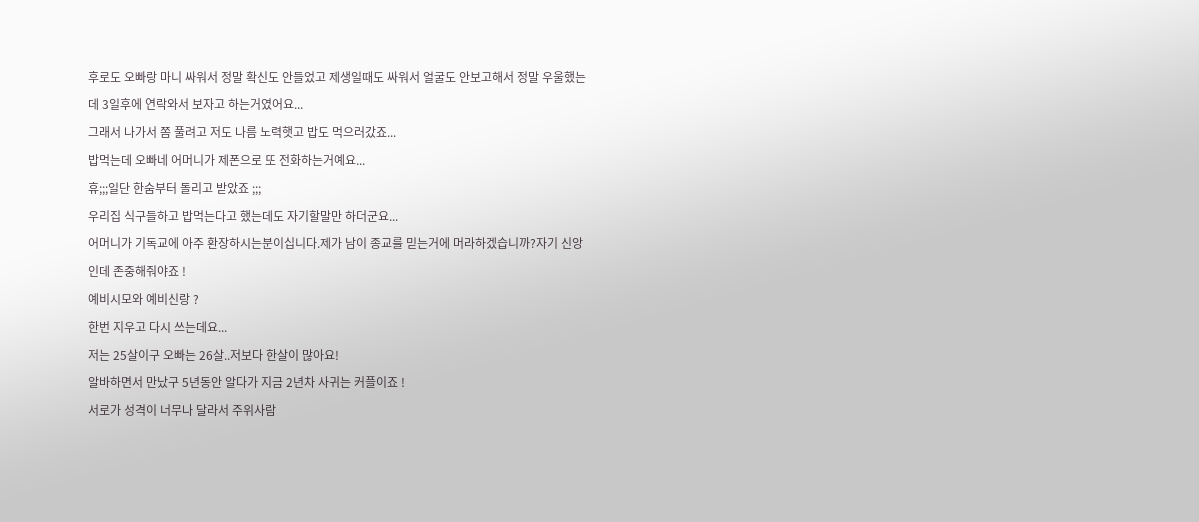후로도 오빠랑 마니 싸워서 정말 확신도 안들었고 제생일때도 싸워서 얼굴도 안보고해서 정말 우울했는데 3일후에 연락와서 보자고 하는거였어요...
그래서 나가서 쫌 풀려고 저도 나름 노력햇고 밥도 먹으러갔죠...
밥먹는데 오빠네 어머니가 제폰으로 또 전화하는거예요...
휴;;;일단 한숨부터 돌리고 받았죠 ;;;
우리집 식구들하고 밥먹는다고 했는데도 자기할말만 하더군요...
어머니가 기독교에 아주 환장하시는분이십니다.제가 남이 종교를 믿는거에 머라하겠습니까?자기 신앙인데 존중해줘야죠 !
예비시모와 예비신랑 ?
한번 지우고 다시 쓰는데요...
저는 25살이구 오빠는 26살..저보다 한살이 많아요!
알바하면서 만났구 5년동안 알다가 지금 2년차 사귀는 커플이죠 !
서로가 성격이 너무나 달라서 주위사람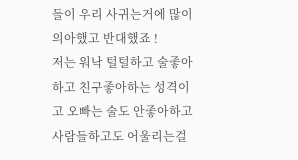들이 우리 사귀는거에 많이 의아했고 반대했죠 !
저는 워낙 털털하고 술좋아하고 친구좋아하는 성격이고 오빠는 술도 안좋아하고 사람들하고도 어울리는걸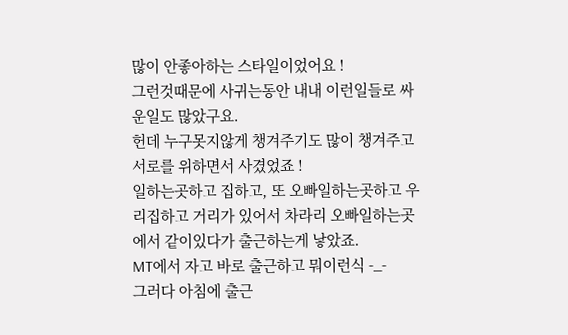많이 안좋아하는 스타일이었어요 !
그런것때문에 사귀는동안 내내 이런일들로 싸운일도 많았구요.
헌데 누구못지않게 챙겨주기도 많이 챙겨주고 서로를 위하면서 사겼었죠 !
일하는곳하고 집하고, 또 오빠일하는곳하고 우리집하고 거리가 있어서 차라리 오빠일하는곳에서 같이있다가 출근하는게 낳았죠.
MT에서 자고 바로 출근하고 뭐이런식 -_-
그러다 아침에 출근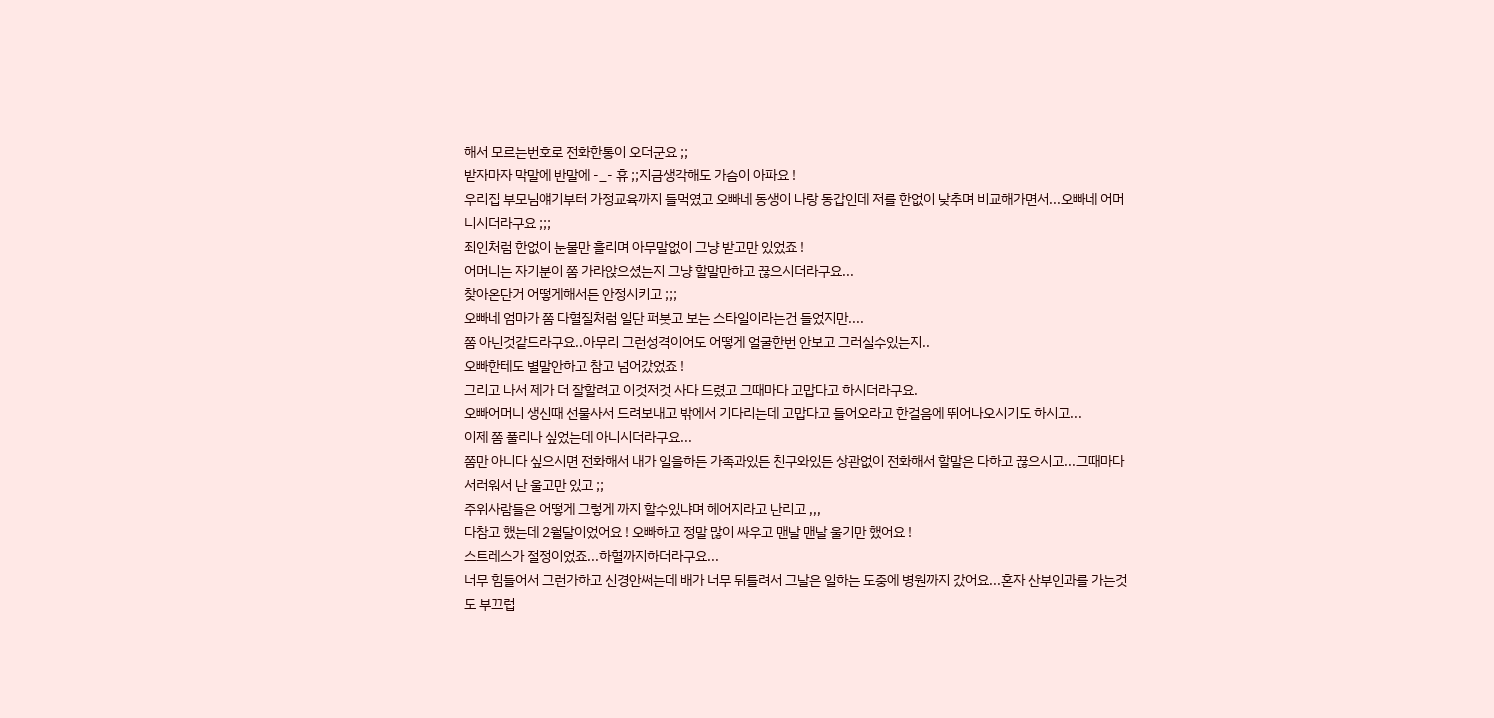해서 모르는번호로 전화한통이 오더군요 ;;
받자마자 막말에 반말에 -_- 휴 ;;지금생각해도 가슴이 아파요 !
우리집 부모님얘기부터 가정교육까지 들먹였고 오빠네 동생이 나랑 동갑인데 저를 한없이 낮추며 비교해가면서...오빠네 어머니시더라구요 ;;;
죄인처럼 한없이 눈물만 흘리며 아무말없이 그냥 받고만 있었죠 !
어머니는 자기분이 쫌 가라앉으셨는지 그냥 할말만하고 끊으시더라구요...
찾아온단거 어떻게해서든 안정시키고 ;;;
오빠네 엄마가 쫌 다혈질처럼 일단 퍼붓고 보는 스타일이라는건 들었지만....
쫌 아닌것같드라구요..아무리 그런성격이어도 어떻게 얼굴한번 안보고 그러실수있는지..
오빠한테도 별말안하고 참고 넘어갔었죠 !
그리고 나서 제가 더 잘할려고 이것저것 사다 드렸고 그때마다 고맙다고 하시더라구요.
오빠어머니 생신때 선물사서 드려보내고 밖에서 기다리는데 고맙다고 들어오라고 한걸음에 뛰어나오시기도 하시고...
이제 쫌 풀리나 싶었는데 아니시더라구요...
쫌만 아니다 싶으시면 전화해서 내가 일을하든 가족과있든 친구와있든 상관없이 전화해서 할말은 다하고 끊으시고...그때마다 서러워서 난 울고만 있고 ;;
주위사람들은 어떻게 그렇게 까지 할수있냐며 헤어지라고 난리고 ,,,
다참고 했는데 2월달이었어요 ! 오빠하고 정말 많이 싸우고 맨날 맨날 울기만 했어요 !
스트레스가 절정이었죠...하혈까지하더라구요...
너무 힘들어서 그런가하고 신경안써는데 배가 너무 뒤틀려서 그날은 일하는 도중에 병원까지 갔어요...혼자 산부인과를 가는것도 부끄럽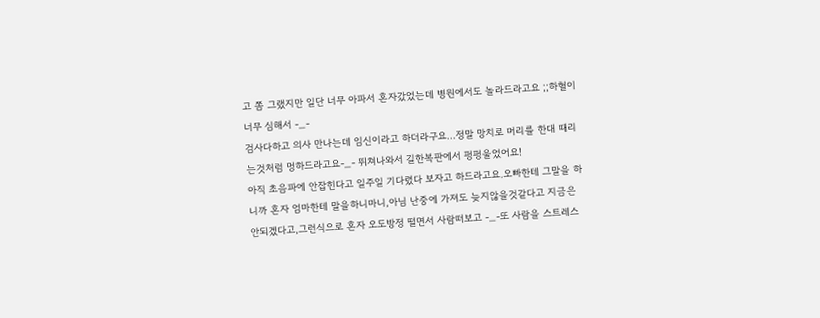고 쫌 그랬지만 일단 너무 아파서 혼자갔었는데 병원에서도 놀라드라고요 ;;하혈이 너무 심해서 -_-
검사다하고 의사 만나는데 임신이라고 하더라구요...정말 망치로 머리를 한대 때리는것처럼 멍하드라고요-_- 뛰쳐나와서 길한복판에서 펑펑울었어요!
아직 초음파에 안잡힌다고 일주일 기다렸다 보자고 하드라고요.오빠한테 그말을 하니까 혼자 엄마한테 말을하니마니,아님 난중에 가져도 늦지않을것같다고 지금은 안되겠다고,그런식으로 혼자 오도방정 떨면서 사람떠보고 -_-또 사람을 스트레스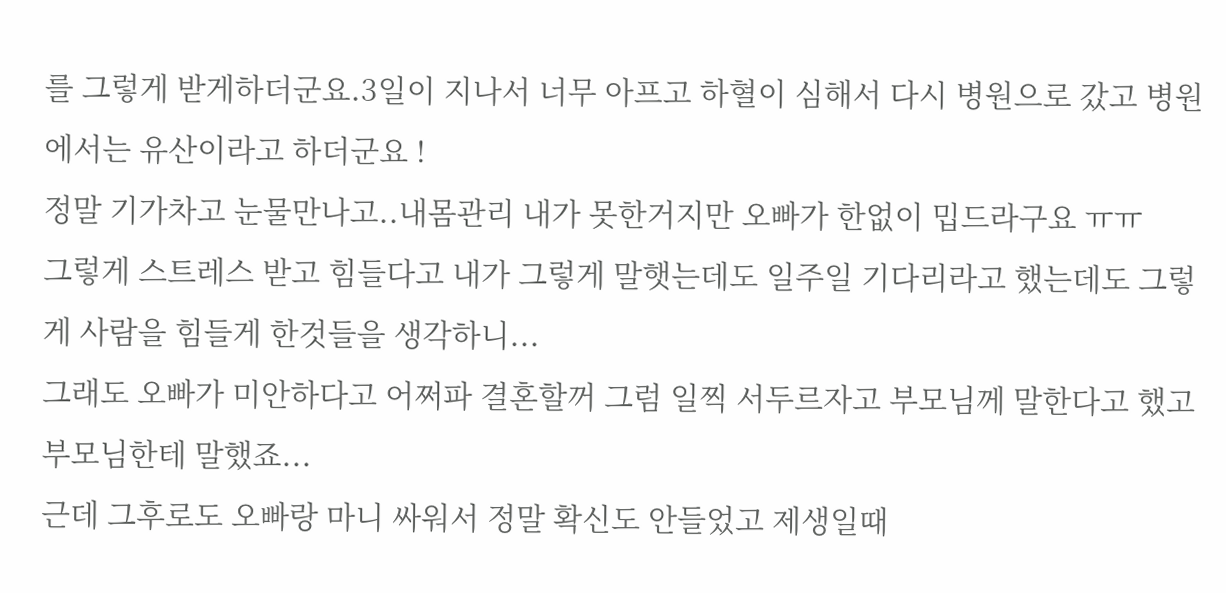를 그렇게 받게하더군요.3일이 지나서 너무 아프고 하혈이 심해서 다시 병원으로 갔고 병원에서는 유산이라고 하더군요 !
정말 기가차고 눈물만나고..내몸관리 내가 못한거지만 오빠가 한없이 밉드라구요 ㅠㅠ
그렇게 스트레스 받고 힘들다고 내가 그렇게 말햇는데도 일주일 기다리라고 했는데도 그렇게 사람을 힘들게 한것들을 생각하니...
그래도 오빠가 미안하다고 어쩌파 결혼할꺼 그럼 일찍 서두르자고 부모님께 말한다고 했고 부모님한테 말했죠...
근데 그후로도 오빠랑 마니 싸워서 정말 확신도 안들었고 제생일때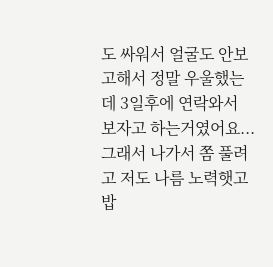도 싸워서 얼굴도 안보고해서 정말 우울했는데 3일후에 연락와서 보자고 하는거였어요...
그래서 나가서 쫌 풀려고 저도 나름 노력햇고 밥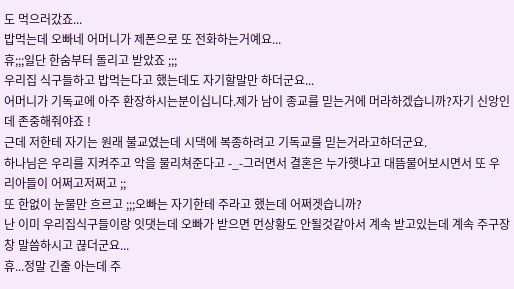도 먹으러갔죠...
밥먹는데 오빠네 어머니가 제폰으로 또 전화하는거예요...
휴;;;일단 한숨부터 돌리고 받았죠 ;;;
우리집 식구들하고 밥먹는다고 했는데도 자기할말만 하더군요...
어머니가 기독교에 아주 환장하시는분이십니다.제가 남이 종교를 믿는거에 머라하겠습니까?자기 신앙인데 존중해줘야죠 !
근데 저한테 자기는 원래 불교였는데 시댁에 복종하려고 기독교를 믿는거라고하더군요.
하나님은 우리를 지켜주고 악을 물리쳐준다고 -_-그러면서 결혼은 누가햇냐고 대뜸물어보시면서 또 우리아들이 어쩌고저쩌고 ;;
또 한없이 눈물만 흐르고 ;;;오빠는 자기한테 주라고 했는데 어쩌겟습니까?
난 이미 우리집식구들이랑 잇댓는데 오빠가 받으면 먼상황도 안될것같아서 계속 받고있는데 계속 주구장창 말씀하시고 끊더군요...
휴...정말 긴줄 아는데 주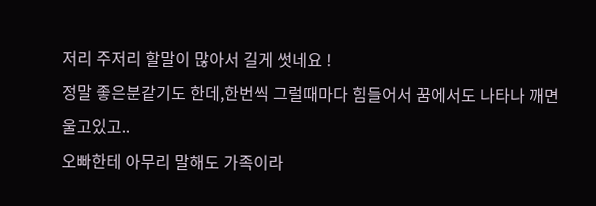저리 주저리 할말이 많아서 길게 썻네요 !
정말 좋은분같기도 한데,한번씩 그럴때마다 힘들어서 꿈에서도 나타나 깨면 울고있고..
오빠한테 아무리 말해도 가족이라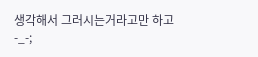생각해서 그러시는거라고만 하고 -_-;